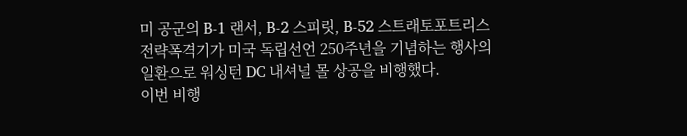미 공군의 B-1 랜서, B-2 스피릿, B-52 스트래토포트리스 전략폭격기가 미국 독립선언 250주년을 기념하는 행사의 일환으로 워싱턴 DC 내셔널 몰 상공을 비행했다.
이번 비행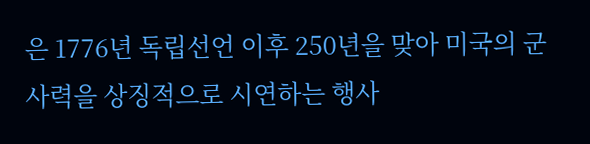은 1776년 독립선언 이후 250년을 맞아 미국의 군사력을 상징적으로 시연하는 행사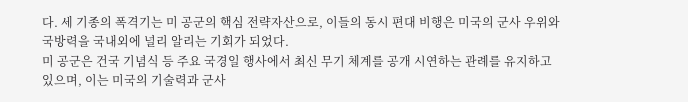다. 세 기종의 폭격기는 미 공군의 핵심 전략자산으로, 이들의 동시 편대 비행은 미국의 군사 우위와 국방력을 국내외에 널리 알리는 기회가 되었다.
미 공군은 건국 기념식 등 주요 국경일 행사에서 최신 무기 체계를 공개 시연하는 관례를 유지하고 있으며, 이는 미국의 기술력과 군사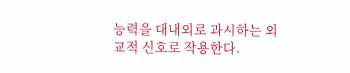능력을 대내외로 과시하는 외교적 신호로 작용한다.